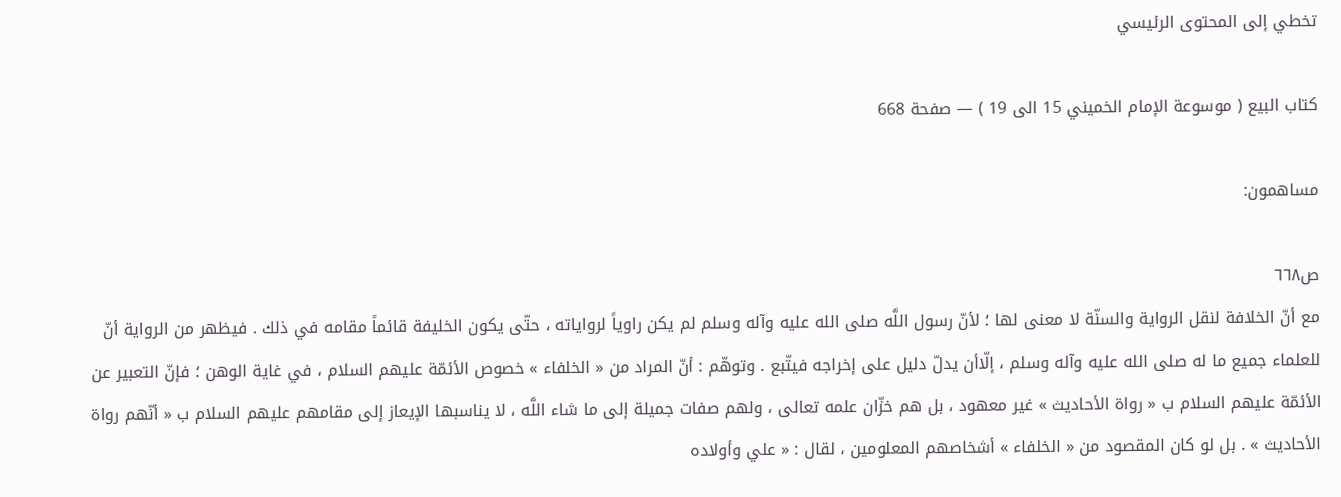تخطي إلى المحتوى الرئيسي

كتاب البيع ( موسوعة الإمام الخميني 15 الى 19 ) — صفحة 668

مساهمون:

ص٦٦٨
مع أنّ الخلافة لنقل الرواية والسنّة لا معنى لها ؛ لأنّ رسول اللَّه صلى الله عليه وآله وسلم لم يكن راوياً لرواياته ، حتّى يكون الخليفة قائماً مقامه في ذلك . فيظهر من الرواية أنّ للعلماء جميع ما له صلى الله عليه وآله وسلم ، إلّاأن يدلّ دليل على إخراجه فيتّبع . وتوهّم : أنّ المراد من « الخلفاء » خصوص الأئمّة عليهم السلام ، في غاية الوهن ؛ فإنّ التعبير عن الأئمّة عليهم السلام ب « رواة الأحاديث » غير معهود ، بل هم خزّان علمه تعالى ، ولهم صفات جميلة إلى ما شاء اللَّه ، لا يناسبها الإيعاز إلى مقامهم عليهم السلام ب « أنّهم رواة الأحاديث » . بل لو كان المقصود من « الخلفاء » أشخاصهم المعلومين ، لقال : « علي وأولاده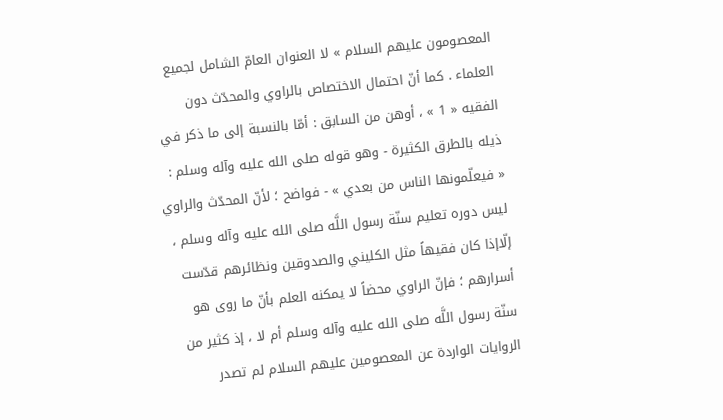المعصومون عليهم السلام » لا العنوان العامّ الشامل لجميع العلماء . كما أنّ احتمال الاختصاص بالراوي والمحدّث دون الفقيه « 1 » ، أوهن من السابق : أمّا بالنسبة إلى ما ذكر في ذيله بالطرق الكثيرة - وهو قوله صلى الله عليه وآله وسلم : « فيعلّمونها الناس من بعدي » - فواضح ؛ لأنّ المحدّث والراوي ليس دوره تعليم سنّة رسول اللَّه صلى الله عليه وآله وسلم ، إلّاإذا كان فقيهاً مثل الكليني والصدوقين ونظائرهم قدّست أسرارهم ؛ فإنّ الراوي محضاً لا يمكنه العلم بأنّ ما روى هو سنّة رسول اللَّه صلى الله عليه وآله وسلم أم لا ، إذ كثير من الروايات الواردة عن المعصومين عليهم السلام لم تصدر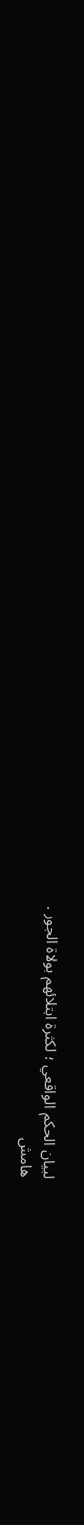لبيان الحكم الواقعي ؛ لكثرة ابتلائهم بولاة الجور .
هامش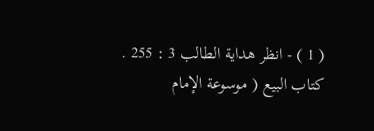( 1 ) - انظر هداية الطالب 3 : 255 .
كتاب البيع ( موسوعة الإمام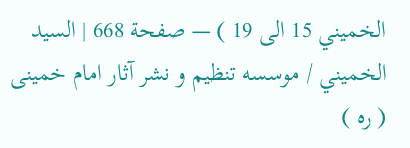الخميني 15 الى 19 ) — صفحة 668 | السيد الخميني / موسسه تنظيم و نشر آثار امام خمينى ( ره )